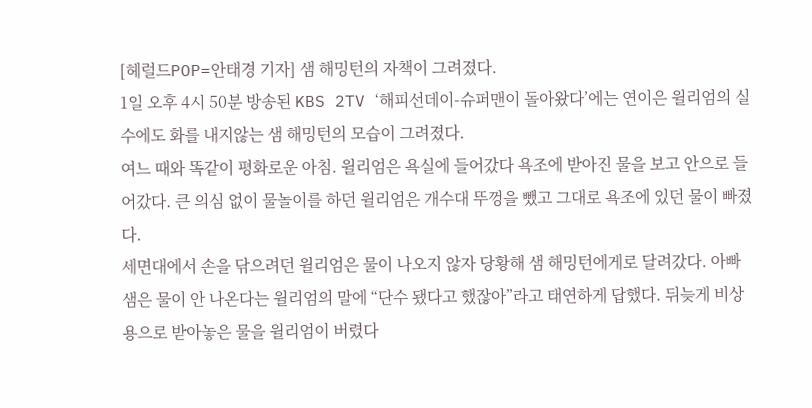[헤럴드POP=안태경 기자] 샘 해밍턴의 자책이 그려졌다.
1일 오후 4시 50분 방송된 KBS 2TV ‘해피선데이-슈퍼맨이 돌아왔다’에는 연이은 윌리엄의 실수에도 화를 내지않는 샘 해밍턴의 모습이 그려졌다.
여느 때와 똑같이 평화로운 아침. 윌리엄은 욕실에 들어갔다 욕조에 받아진 물을 보고 안으로 들어갔다. 큰 의심 없이 물놀이를 하던 윌리엄은 개수대 뚜껑을 뺐고 그대로 욕조에 있던 물이 빠졌다.
세면대에서 손을 닦으려던 윌리엄은 물이 나오지 않자 당황해 샘 해밍턴에게로 달려갔다. 아빠 샘은 물이 안 나온다는 윌리엄의 말에 “단수 됐다고 했잖아”라고 태연하게 답했다. 뒤늦게 비상용으로 받아놓은 물을 윌리엄이 버렸다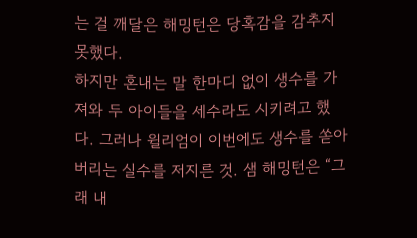는 걸 깨달은 해밍턴은 당혹감을 감추지 못했다.
하지만 혼내는 말 한마디 없이 생수를 가져와 두 아이들을 세수라도 시키려고 했다. 그러나 윌리엄이 이번에도 생수를 쏟아버리는 실수를 저지른 것. 샘 해밍턴은 “그래 내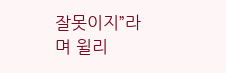잘못이지”라며 윌리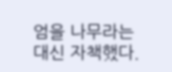엄을 나무라는 대신 자책했다.